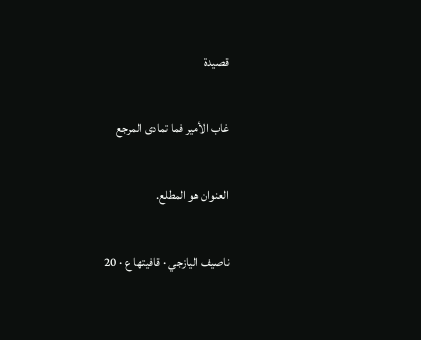قصيدة

غاب الأمير فما تمادى المرجع

العنوان هو المطلع.

ناصيف اليازجي · قافيتها ع · 20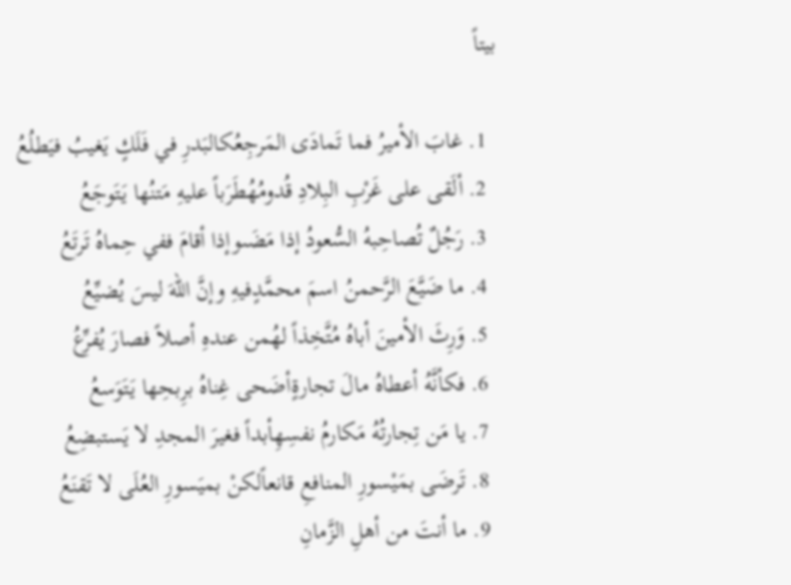بيتاً

  1. غابَ الأميرُ فما تَمادَى المَرجِعُكالبَدرِ في فَلَكٍ يَغيبُ فيَطلُعُ
  2. ألَقى على غَرْبِ البِلادِ قُدومُهُطَرَباً عليهِ مَتنُها يَتَوجَعُ
  3. رَجُلٌ تُصاحِبهُ السُّعودُ إذا مَضَىوإذا أقامَ ففي حِماهُ تَرتَعُ
  4. ما ضَيَّعَ الرَّحمنُ اسمَ محمَّدٍفيهِ وإنَّ اللهَ ليسَ يُضيِّعُ
  5. وَرِثَ الأمينَ أباهُ مُتَّخِذاً لهُمن عندهِ أصلاً فصارَ يُفرِّعُ
  6. فكأنَّهُ أعطاهُ مالَ تجارةٍأضَحى غِناهُ برِبحِها يَتَوَسعُ
  7. يا مَن تِجارتُهُ مَكارمُ نفسِهِأبداً فغيرَ المجدِ لا يَستبضِعُ
  8. تَرضَى بمَيْسورِ المنافعِ قانعاًلكنْ بميَسورِ العُلَى لا تَقنَعُ
  9. ما أنتَ من أهلِ الزَّمانِ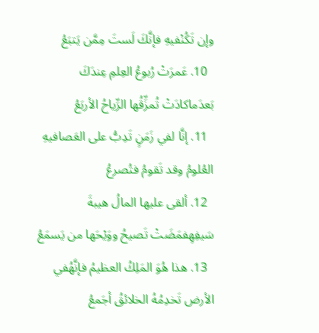وإن تَكُنْفيهِ فإنَّكَ لَستَ مِمَّن يَتبَعُ
  10. عَمرَتْ رُبوعُ العِلمِ عِندَكَ بَعدَماكادَتْ تُمزِّقُها الرِّياحُ الأربَعُ
  11. إنَّا لفي زَمَنٍ تَدِبُّ على العَصافيهِ العُلومُ وقد تَقومُ فتُصرعُ
  12. ألقى عليها المالُ هيبةَ سَيفِهِفمَضَتْ تَصيحُ ووَيْحَها من يَسمَعُ
  13. هذا هُوَ المَلِكُ العظيمُ فإنَّهُفي الأرض تَخدِمُهُ الخلائقُ أجَمعُ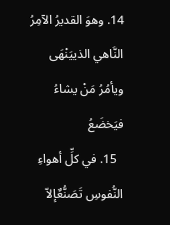14. وهوَ القديرُ الآمِرُ النَّاهي الذييَنْهَى ويأمُرُ مَنْ يشاءُ فيَخضَعُ
  15. في كلِّ أهواءِ النُّفوسِ تَصَنُّعٌإلاّ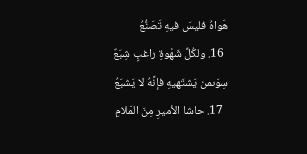هَواهُ فليسَ فيهِ تَصَنُّعُ
  16. ولكُلِّ شَهْوةِ راغبٍ شِبَعٌ سِوَىمن يَشتَهيهِ فإنَّهُ لا يَشبَعُ
  17. حاشا الأميرِ مِنَ المَلامِ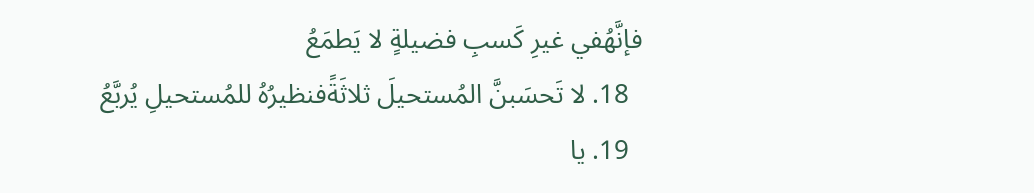فإنَّهُفي غيرِ كَسبِ فضيلةٍ لا يَطمَعُ
  18. لا تَحسَبنَّ المُستحيلَ ثلاثَةًفنظيرُهُ للمُستحيلِ يُربَّعُ
  19. يا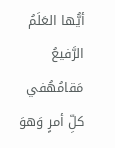أيُّها العَلَمُ الرَّفيعُ مَقامُهُفي كلِّ أمرٍ وَهوَ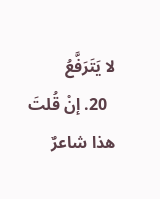لا يَتَرَفَّعُ
  20. إنْ قُلتَ هذا شاعرٌ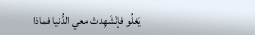يَغلُو فإنْشَهِدتْ معي الدُّنيا فماذا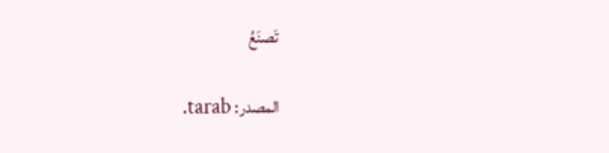تَصنَعُ

المصدر: tarab.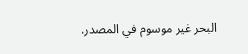البحر غير موسوم في المصدر.